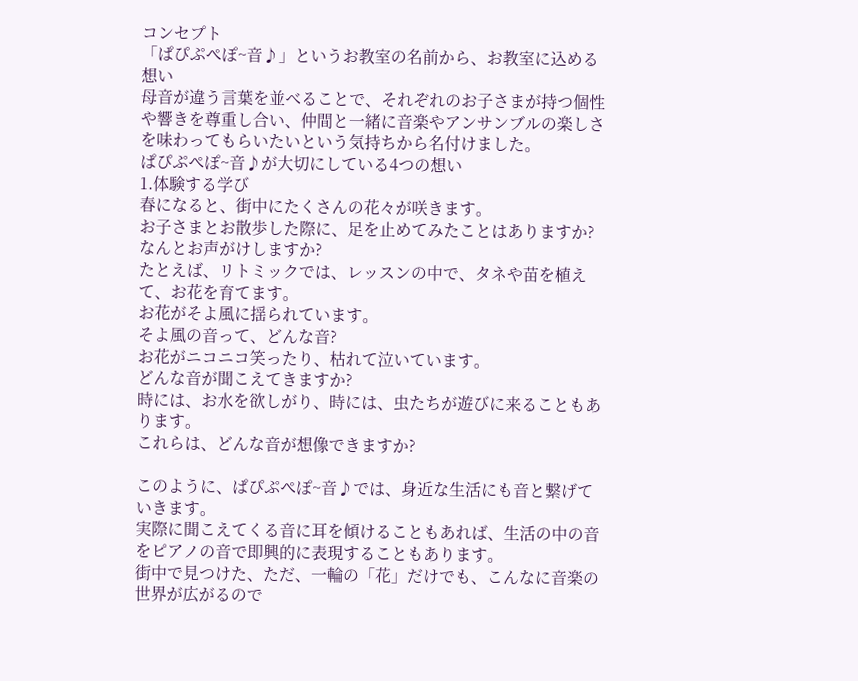コンセプト
「ぱぴぷぺぽ~音♪」というお教室の名前から、お教室に込める想い
母音が違う言葉を並べることで、それぞれのお子さまが持つ個性や響きを尊重し合い、仲間と一緒に音楽やアンサンブルの楽しさを味わってもらいたいという気持ちから名付けました。
ぱぴぷぺぽ~音♪が大切にしている4つの想い
1.体験する学び
春になると、街中にたくさんの花々が咲きます。
お子さまとお散歩した際に、足を止めてみたことはありますか?
なんとお声がけしますか?
たとえば、リトミックでは、レッスンの中で、タネや苗を植えて、お花を育てます。
お花がそよ風に揺られています。
そよ風の音って、どんな音?
お花がニコニコ笑ったり、枯れて泣いています。
どんな音が聞こえてきますか?
時には、お水を欲しがり、時には、虫たちが遊びに来ることもあります。
これらは、どんな音が想像できますか?

このように、ぱぴぷぺぽ~音♪では、身近な生活にも音と繋げていきます。
実際に聞こえてくる音に耳を傾けることもあれば、生活の中の音をピアノの音で即興的に表現することもあります。
街中で見つけた、ただ、一輪の「花」だけでも、こんなに音楽の世界が広がるので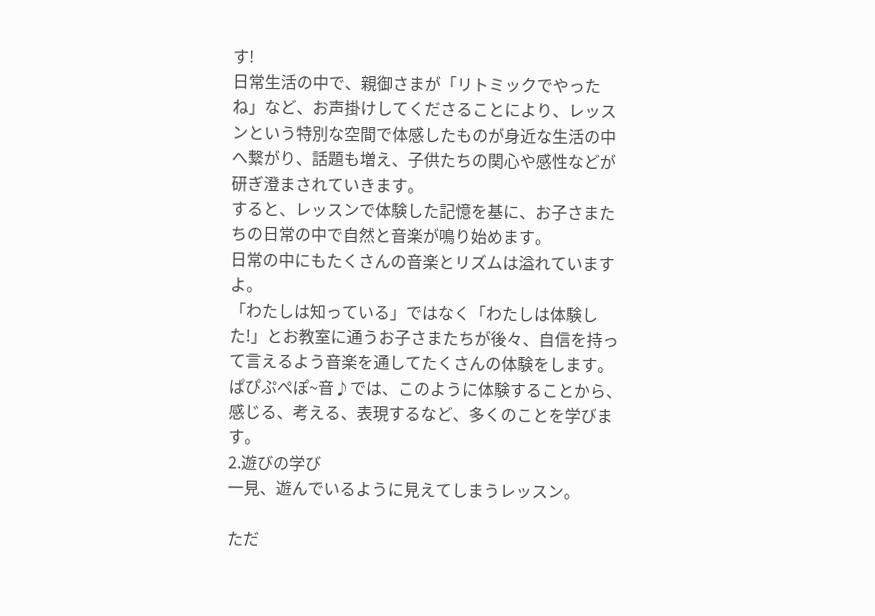す!
日常生活の中で、親御さまが「リトミックでやったね」など、お声掛けしてくださることにより、レッスンという特別な空間で体感したものが身近な生活の中へ繋がり、話題も増え、子供たちの関心や感性などが研ぎ澄まされていきます。
すると、レッスンで体験した記憶を基に、お子さまたちの日常の中で自然と音楽が鳴り始めます。
日常の中にもたくさんの音楽とリズムは溢れていますよ。
「わたしは知っている」ではなく「わたしは体験した!」とお教室に通うお子さまたちが後々、自信を持って言えるよう音楽を通してたくさんの体験をします。
ぱぴぷぺぽ~音♪では、このように体験することから、感じる、考える、表現するなど、多くのことを学びます。
2.遊びの学び
一見、遊んでいるように見えてしまうレッスン。

ただ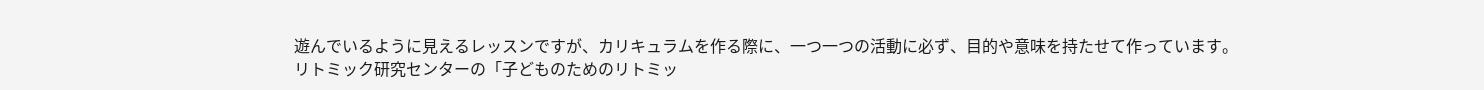遊んでいるように見えるレッスンですが、カリキュラムを作る際に、一つ一つの活動に必ず、目的や意味を持たせて作っています。
リトミック研究センターの「子どものためのリトミッ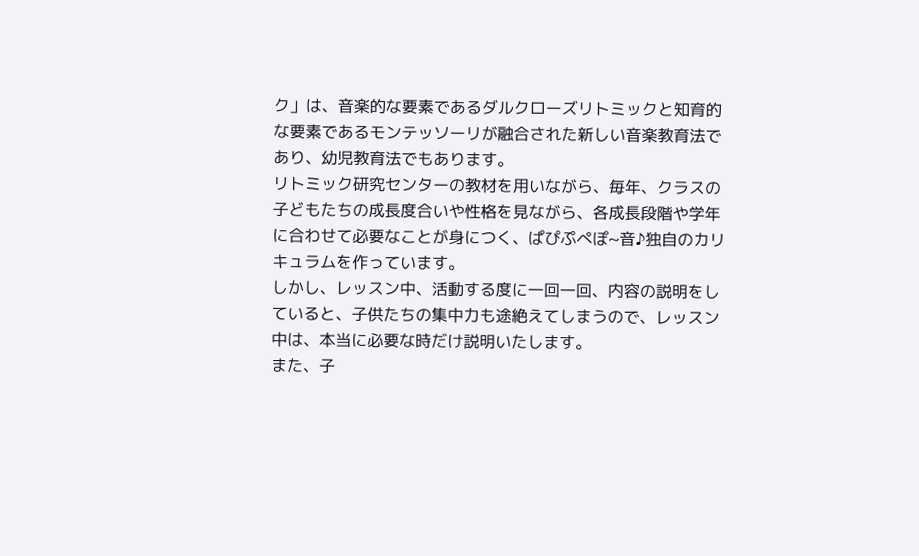ク」は、音楽的な要素であるダルクローズリトミックと知育的な要素であるモンテッソーリが融合された新しい音楽教育法であり、幼児教育法でもあります。
リトミック研究センターの教材を用いながら、毎年、クラスの子どもたちの成長度合いや性格を見ながら、各成長段階や学年に合わせて必要なことが身につく、ぱぴぷぺぽ~音♪独自のカリキュラムを作っています。
しかし、レッスン中、活動する度に一回一回、内容の説明をしていると、子供たちの集中力も途絶えてしまうので、レッスン中は、本当に必要な時だけ説明いたします。
また、子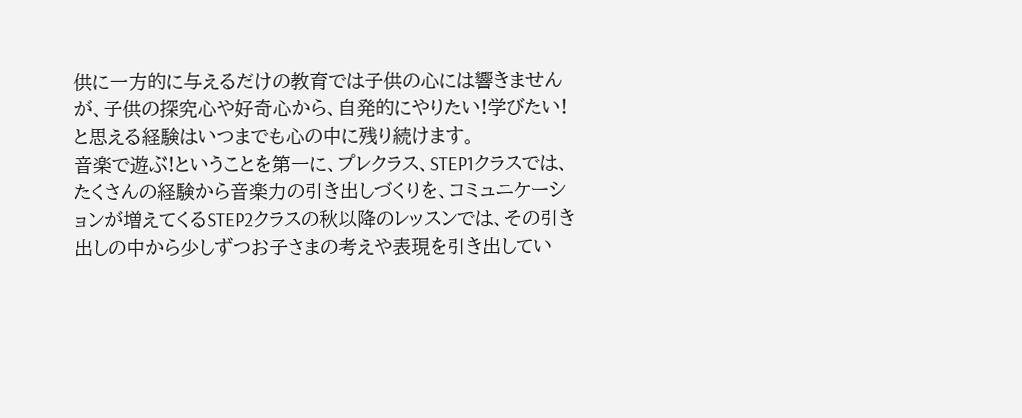供に一方的に与えるだけの教育では子供の心には響きませんが、子供の探究心や好奇心から、自発的にやりたい!学びたい!と思える経験はいつまでも心の中に残り続けます。
音楽で遊ぶ!ということを第一に、プレクラス、STEP1クラスでは、たくさんの経験から音楽力の引き出しづくりを、コミュニケーションが増えてくるSTEP2クラスの秋以降のレッスンでは、その引き出しの中から少しずつお子さまの考えや表現を引き出してい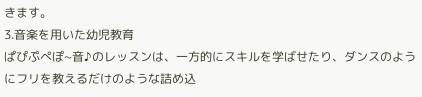きます。
3.音楽を用いた幼児教育
ぱぴぷぺぽ~音♪のレッスンは、一方的にスキルを学ばせたり、ダンスのようにフリを教えるだけのような詰め込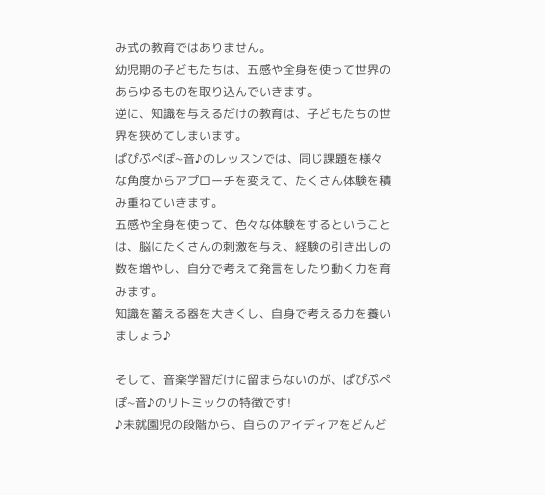み式の教育ではありません。
幼児期の子どもたちは、五感や全身を使って世界のあらゆるものを取り込んでいきます。
逆に、知識を与えるだけの教育は、子どもたちの世界を狭めてしまいます。
ぱぴぷぺぽ~音♪のレッスンでは、同じ課題を様々な角度からアプローチを変えて、たくさん体験を積み重ねていきます。
五感や全身を使って、色々な体験をするということは、脳にたくさんの刺激を与え、経験の引き出しの数を増やし、自分で考えて発言をしたり動く力を育みます。
知識を蓄える器を大きくし、自身で考える力を養いましょう♪

そして、音楽学習だけに留まらないのが、ぱぴぷぺぽ~音♪のリトミックの特徴です!
♪未就園児の段階から、自らのアイディアをどんど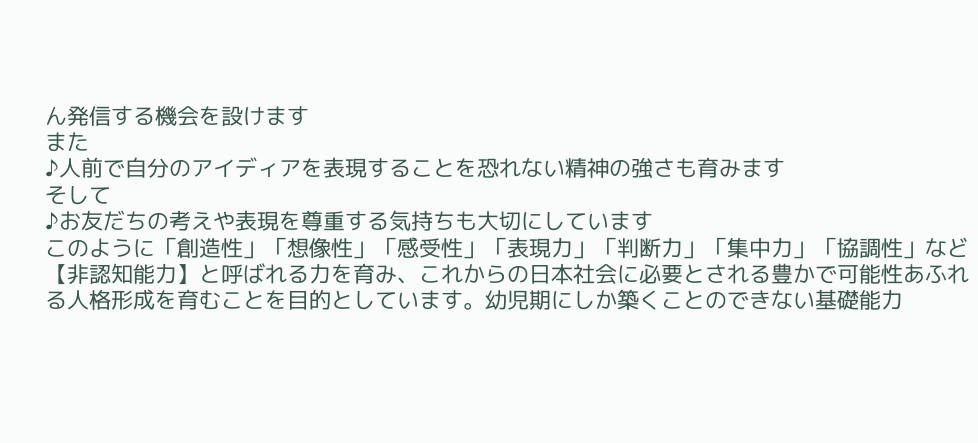ん発信する機会を設けます
また
♪人前で自分のアイディアを表現することを恐れない精神の強さも育みます
そして
♪お友だちの考えや表現を尊重する気持ちも大切にしています
このように「創造性」「想像性」「感受性」「表現力」「判断力」「集中力」「協調性」など【非認知能力】と呼ばれる力を育み、これからの日本社会に必要とされる豊かで可能性あふれる人格形成を育むことを目的としています。幼児期にしか築くことのできない基礎能力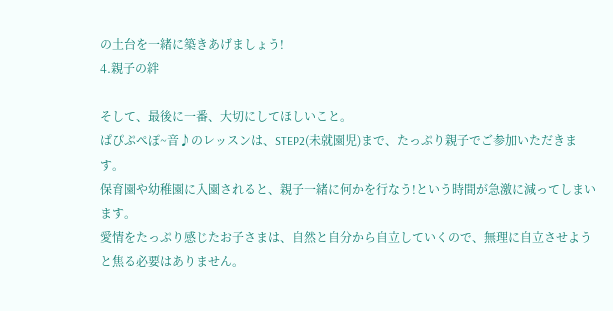の土台を一緒に築きあげましょう!
4.親子の絆

そして、最後に一番、大切にしてほしいこと。
ぱぴぷぺぽ~音♪のレッスンは、STEP2(未就園児)まで、たっぷり親子でご参加いただきます。
保育園や幼稚園に入園されると、親子一緒に何かを行なう!という時間が急激に減ってしまいます。
愛情をたっぷり感じたお子さまは、自然と自分から自立していくので、無理に自立させようと焦る必要はありません。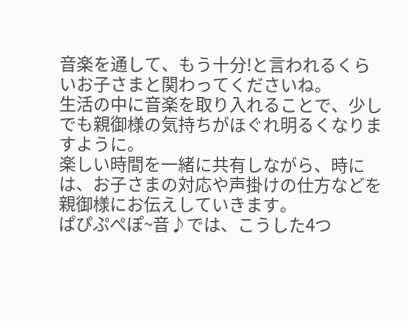音楽を通して、もう十分!と言われるくらいお子さまと関わってくださいね。
生活の中に音楽を取り入れることで、少しでも親御様の気持ちがほぐれ明るくなりますように。
楽しい時間を一緒に共有しながら、時には、お子さまの対応や声掛けの仕方などを親御様にお伝えしていきます。
ぱぴぷぺぽ~音♪では、こうした4つ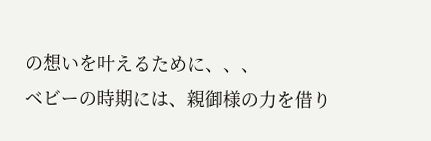の想いを叶えるために、、、
ベビーの時期には、親御様の力を借り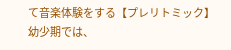て音楽体験をする【プレリトミック】
幼少期では、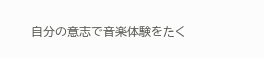自分の意志で音楽体験をたく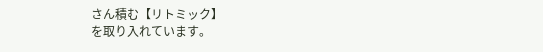さん積む【リトミック】
を取り入れています。